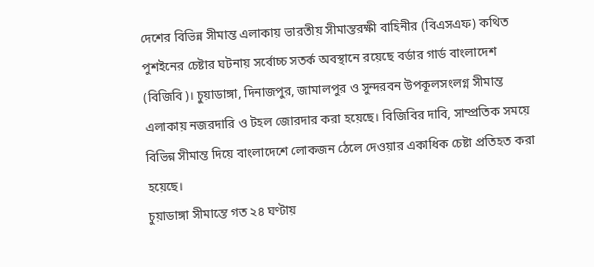দেশের বিভিন্ন সীমান্ত এলাকায় ভারতীয় সীমান্তরক্ষী বাহিনীর (বিএসএফ) কথিত পুশইনের চেষ্টার ঘটনায় সর্বোচ্চ সতর্ক অবস্থানে রয়েছে বর্ডার গার্ড বাংলাদেশ (বিজিবি)। চুয়াডাঙ্গা, দিনাজপুর, জামালপুর ও সুন্দরবন উপকূলসংলগ্ন সীমান্ত এলাকায় নজরদারি ও টহল জোরদার করা হয়েছে। বিজিবির দাবি, সাম্প্রতিক সময়ে বিভিন্ন সীমান্ত দিয়ে বাংলাদেশে লোকজন ঠেলে দেওয়ার একাধিক চেষ্টা প্রতিহত করা হয়েছে।
চুয়াডাঙ্গা সীমান্তে গত ২৪ ঘণ্টায়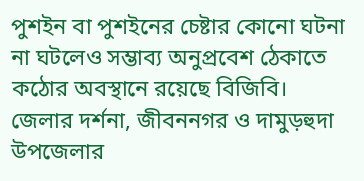পুশইন বা পুশইনের চেষ্টার কোনো ঘটনা না ঘটলেও সম্ভাব্য অনুপ্রবেশ ঠেকাতে কঠোর অবস্থানে রয়েছে বিজিবি। জেলার দর্শনা, জীবননগর ও দামুড়হুদা উপজেলার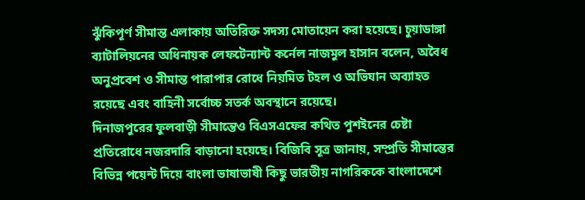ঝুঁকিপূর্ণ সীমান্ত এলাকায় অতিরিক্ত সদস্য মোতায়েন করা হয়েছে। চুয়াডাঙ্গা ব্যাটালিয়নের অধিনায়ক লেফটেন্যান্ট কর্নেল নাজমুল হাসান বলেন, অবৈধ অনুপ্রবেশ ও সীমান্ত পারাপার রোধে নিয়মিত টহল ও অভিযান অব্যাহত রয়েছে এবং বাহিনী সর্বোচ্চ সতর্ক অবস্থানে রয়েছে।
দিনাজপুরের ফুলবাড়ী সীমান্তেও বিএসএফের কথিত পুশইনের চেষ্টা প্রতিরোধে নজরদারি বাড়ানো হয়েছে। বিজিবি সূত্র জানায়, সম্প্রতি সীমান্তের বিভিন্ন পয়েন্ট দিয়ে বাংলা ভাষাভাষী কিছু ভারতীয় নাগরিককে বাংলাদেশে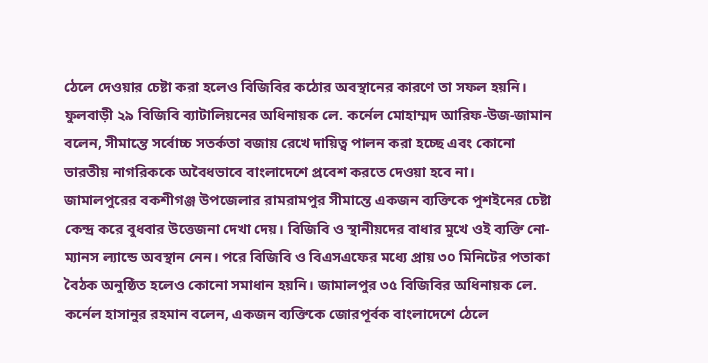ঠেলে দেওয়ার চেষ্টা করা হলেও বিজিবির কঠোর অবস্থানের কারণে তা সফল হয়নি। ফুলবাড়ী ২৯ বিজিবি ব্যাটালিয়নের অধিনায়ক লে. কর্নেল মোহাম্মদ আরিফ-উজ-জামান বলেন, সীমান্তে সর্বোচ্চ সতর্কতা বজায় রেখে দায়িত্ব পালন করা হচ্ছে এবং কোনো ভারতীয় নাগরিককে অবৈধভাবে বাংলাদেশে প্রবেশ করতে দেওয়া হবে না।
জামালপুরের বকশীগঞ্জ উপজেলার রামরামপুর সীমান্তে একজন ব্যক্তিকে পুশইনের চেষ্টা কেন্দ্র করে বুধবার উত্তেজনা দেখা দেয়। বিজিবি ও স্থানীয়দের বাধার মুখে ওই ব্যক্তি নো-ম্যানস ল্যান্ডে অবস্থান নেন। পরে বিজিবি ও বিএসএফের মধ্যে প্রায় ৩০ মিনিটের পতাকা বৈঠক অনুষ্ঠিত হলেও কোনো সমাধান হয়নি। জামালপুর ৩৫ বিজিবির অধিনায়ক লে. কর্নেল হাসানুর রহমান বলেন, একজন ব্যক্তিকে জোরপূর্বক বাংলাদেশে ঠেলে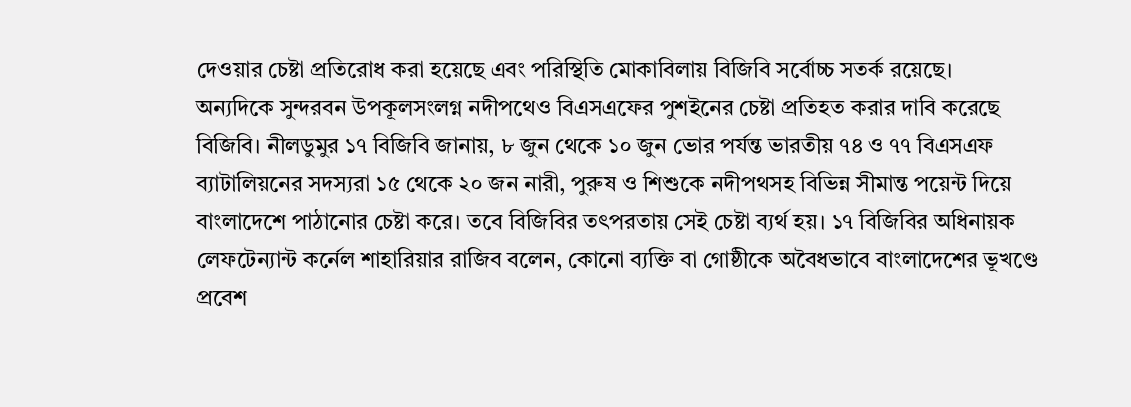দেওয়ার চেষ্টা প্রতিরোধ করা হয়েছে এবং পরিস্থিতি মোকাবিলায় বিজিবি সর্বোচ্চ সতর্ক রয়েছে।
অন্যদিকে সুন্দরবন উপকূলসংলগ্ন নদীপথেও বিএসএফের পুশইনের চেষ্টা প্রতিহত করার দাবি করেছে বিজিবি। নীলডুমুর ১৭ বিজিবি জানায়, ৮ জুন থেকে ১০ জুন ভোর পর্যন্ত ভারতীয় ৭৪ ও ৭৭ বিএসএফ ব্যাটালিয়নের সদস্যরা ১৫ থেকে ২০ জন নারী, পুরুষ ও শিশুকে নদীপথসহ বিভিন্ন সীমান্ত পয়েন্ট দিয়ে বাংলাদেশে পাঠানোর চেষ্টা করে। তবে বিজিবির তৎপরতায় সেই চেষ্টা ব্যর্থ হয়। ১৭ বিজিবির অধিনায়ক লেফটেন্যান্ট কর্নেল শাহারিয়ার রাজিব বলেন, কোনো ব্যক্তি বা গোষ্ঠীকে অবৈধভাবে বাংলাদেশের ভূখণ্ডে প্রবেশ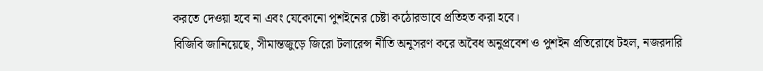করতে দেওয়া হবে না এবং যেকোনো পুশইনের চেষ্টা কঠোরভাবে প্রতিহত করা হবে।
বিজিবি জানিয়েছে, সীমান্তজুড়ে জিরো টলারেন্স নীতি অনুসরণ করে অবৈধ অনুপ্রবেশ ও পুশইন প্রতিরোধে টহল, নজরদারি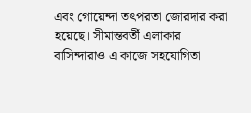এবং গোয়েন্দা তৎপরতা জোরদার করা হয়েছে। সীমান্তবর্তী এলাকার বাসিন্দারাও এ কাজে সহযোগিতা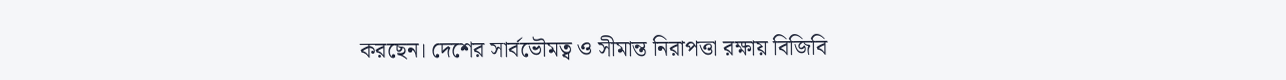করছেন। দেশের সার্বভৌমত্ব ও সীমান্ত নিরাপত্তা রক্ষায় বিজিবি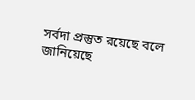সর্বদা প্রস্তুত রয়েছে বলে জানিয়েছে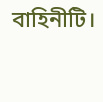বাহিনীটি।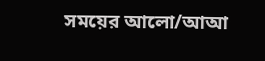সময়ের আলো/আআ